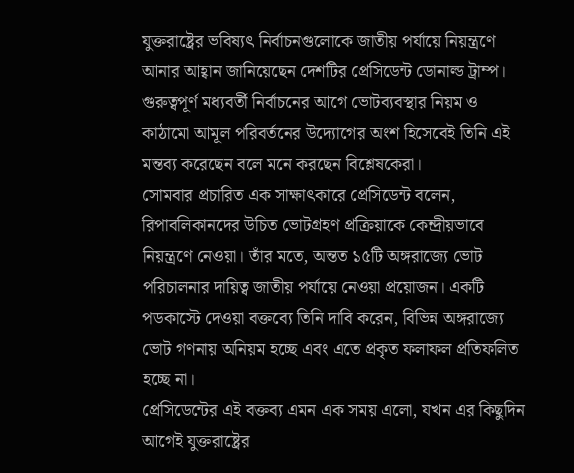যুক্তরাষ্ট্রের ভবিষ্যৎ নির্বাচনগুলোকে জাতীয় পর্যায়ে নিয়ন্ত্রণে আনার আহ্বান জানিয়েছেন দেশটির প্রেসিডেন্ট ডোনাল্ড ট্রাম্প। গুরুত্বপূর্ণ মধ্যবর্তী নির্বাচনের আগে ভোটব্যবস্থার নিয়ম ও কাঠামো আমূল পরিবর্তনের উদ্যোগের অংশ হিসেবেই তিনি এই মন্তব্য করেছেন বলে মনে করছেন বিশ্লেষকেরা।
সোমবার প্রচারিত এক সাক্ষাৎকারে প্রেসিডেন্ট বলেন, রিপাবলিকানদের উচিত ভোটগ্রহণ প্রক্রিয়াকে কেন্দ্রীয়ভাবে নিয়ন্ত্রণে নেওয়া। তাঁর মতে, অন্তত ১৫টি অঙ্গরাজ্যে ভোট পরিচালনার দায়িত্ব জাতীয় পর্যায়ে নেওয়া প্রয়োজন। একটি পডকাস্টে দেওয়া বক্তব্যে তিনি দাবি করেন, বিভিন্ন অঙ্গরাজ্যে ভোট গণনায় অনিয়ম হচ্ছে এবং এতে প্রকৃত ফলাফল প্রতিফলিত হচ্ছে না।
প্রেসিডেন্টের এই বক্তব্য এমন এক সময় এলো, যখন এর কিছুদিন আগেই যুক্তরাষ্ট্রের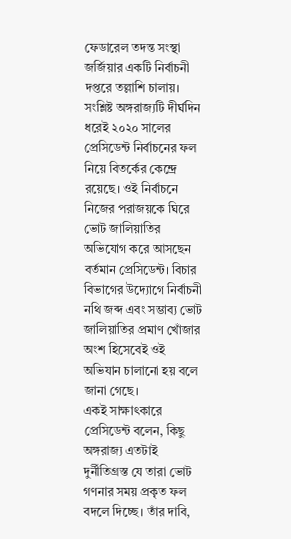ফেডারেল তদন্ত সংস্থা জর্জিয়ার একটি নির্বাচনী দপ্তরে তল্লাশি চালায়। সংশ্লিষ্ট অঙ্গরাজ্যটি দীর্ঘদিন ধরেই ২০২০ সালের প্রেসিডেন্ট নির্বাচনের ফল নিয়ে বিতর্কের কেন্দ্রে রয়েছে। ওই নির্বাচনে নিজের পরাজয়কে ঘিরে ভোট জালিয়াতির অভিযোগ করে আসছেন বর্তমান প্রেসিডেন্ট। বিচার বিভাগের উদ্যোগে নির্বাচনী নথি জব্দ এবং সম্ভাব্য ভোট জালিয়াতির প্রমাণ খোঁজার অংশ হিসেবেই ওই অভিযান চালানো হয় বলে জানা গেছে।
একই সাক্ষাৎকারে প্রেসিডেন্ট বলেন, কিছু অঙ্গরাজ্য এতটাই দুর্নীতিগ্রস্ত যে তারা ভোট গণনার সময় প্রকৃত ফল বদলে দিচ্ছে। তাঁর দাবি,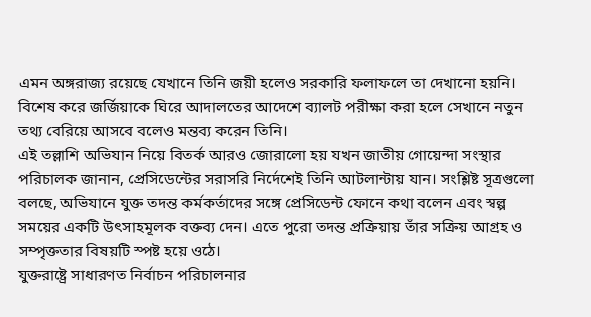এমন অঙ্গরাজ্য রয়েছে যেখানে তিনি জয়ী হলেও সরকারি ফলাফলে তা দেখানো হয়নি। বিশেষ করে জর্জিয়াকে ঘিরে আদালতের আদেশে ব্যালট পরীক্ষা করা হলে সেখানে নতুন তথ্য বেরিয়ে আসবে বলেও মন্তব্য করেন তিনি।
এই তল্লাশি অভিযান নিয়ে বিতর্ক আরও জোরালো হয় যখন জাতীয় গোয়েন্দা সংস্থার পরিচালক জানান, প্রেসিডেন্টের সরাসরি নির্দেশেই তিনি আটলান্টায় যান। সংশ্লিষ্ট সূত্রগুলো বলছে, অভিযানে যুক্ত তদন্ত কর্মকর্তাদের সঙ্গে প্রেসিডেন্ট ফোনে কথা বলেন এবং স্বল্প সময়ের একটি উৎসাহমূলক বক্তব্য দেন। এতে পুরো তদন্ত প্রক্রিয়ায় তাঁর সক্রিয় আগ্রহ ও সম্পৃক্ততার বিষয়টি স্পষ্ট হয়ে ওঠে।
যুক্তরাষ্ট্রে সাধারণত নির্বাচন পরিচালনার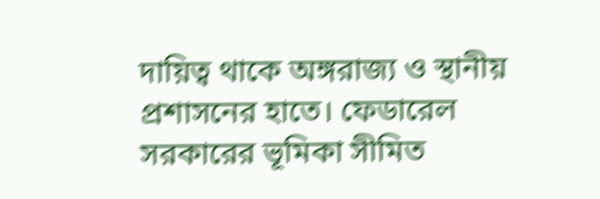দায়িত্ব থাকে অঙ্গরাজ্য ও স্থানীয় প্রশাসনের হাতে। ফেডারেল সরকারের ভূমিকা সীমিত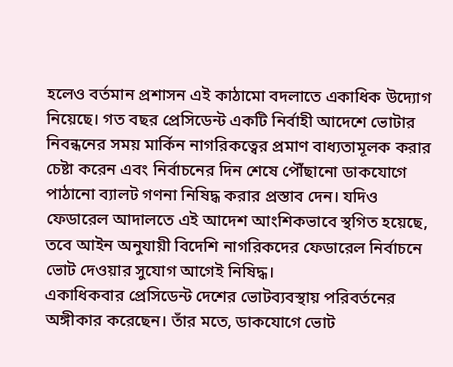হলেও বর্তমান প্রশাসন এই কাঠামো বদলাতে একাধিক উদ্যোগ নিয়েছে। গত বছর প্রেসিডেন্ট একটি নির্বাহী আদেশে ভোটার নিবন্ধনের সময় মার্কিন নাগরিকত্বের প্রমাণ বাধ্যতামূলক করার চেষ্টা করেন এবং নির্বাচনের দিন শেষে পৌঁছানো ডাকযোগে পাঠানো ব্যালট গণনা নিষিদ্ধ করার প্রস্তাব দেন। যদিও ফেডারেল আদালতে এই আদেশ আংশিকভাবে স্থগিত হয়েছে, তবে আইন অনুযায়ী বিদেশি নাগরিকদের ফেডারেল নির্বাচনে ভোট দেওয়ার সুযোগ আগেই নিষিদ্ধ।
একাধিকবার প্রেসিডেন্ট দেশের ভোটব্যবস্থায় পরিবর্তনের অঙ্গীকার করেছেন। তাঁর মতে, ডাকযোগে ভোট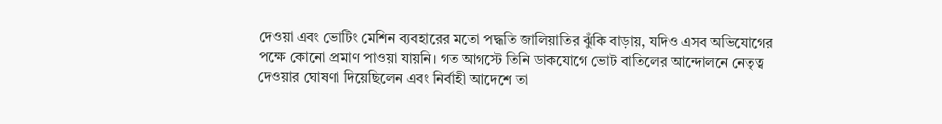দেওয়া এবং ভোটিং মেশিন ব্যবহারের মতো পদ্ধতি জালিয়াতির ঝুঁকি বাড়ায়, যদিও এসব অভিযোগের পক্ষে কোনো প্রমাণ পাওয়া যায়নি। গত আগস্টে তিনি ডাকযোগে ভোট বাতিলের আন্দোলনে নেতৃত্ব দেওয়ার ঘোষণা দিয়েছিলেন এবং নির্বাহী আদেশে তা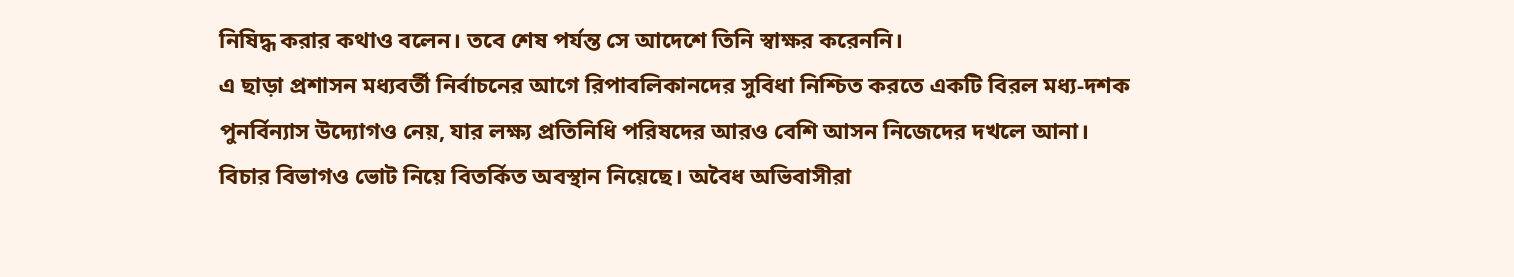নিষিদ্ধ করার কথাও বলেন। তবে শেষ পর্যন্ত সে আদেশে তিনি স্বাক্ষর করেননি।
এ ছাড়া প্রশাসন মধ্যবর্তী নির্বাচনের আগে রিপাবলিকানদের সুবিধা নিশ্চিত করতে একটি বিরল মধ্য-দশক পুনর্বিন্যাস উদ্যোগও নেয়, যার লক্ষ্য প্রতিনিধি পরিষদের আরও বেশি আসন নিজেদের দখলে আনা।
বিচার বিভাগও ভোট নিয়ে বিতর্কিত অবস্থান নিয়েছে। অবৈধ অভিবাসীরা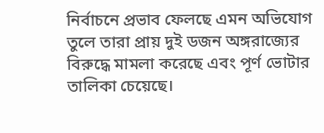নির্বাচনে প্রভাব ফেলছে এমন অভিযোগ তুলে তারা প্রায় দুই ডজন অঙ্গরাজ্যের বিরুদ্ধে মামলা করেছে এবং পূর্ণ ভোটার তালিকা চেয়েছে।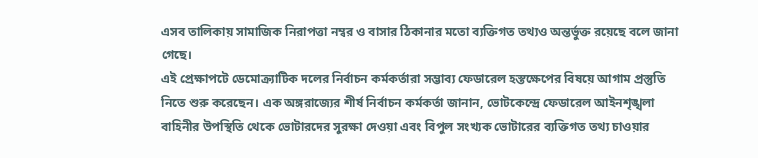এসব তালিকায় সামাজিক নিরাপত্তা নম্বর ও বাসার ঠিকানার মতো ব্যক্তিগত তথ্যও অন্তর্ভুক্ত রয়েছে বলে জানা গেছে।
এই প্রেক্ষাপটে ডেমোক্র্যাটিক দলের নির্বাচন কর্মকর্তারা সম্ভাব্য ফেডারেল হস্তক্ষেপের বিষয়ে আগাম প্রস্তুতি নিতে শুরু করেছেন। এক অঙ্গরাজ্যের শীর্ষ নির্বাচন কর্মকর্তা জানান, ভোটকেন্দ্রে ফেডারেল আইনশৃঙ্খলা বাহিনীর উপস্থিতি থেকে ভোটারদের সুরক্ষা দেওয়া এবং বিপুল সংখ্যক ভোটারের ব্যক্তিগত তথ্য চাওয়ার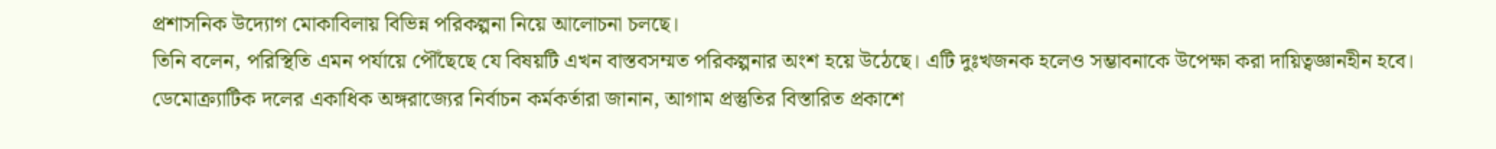প্রশাসনিক উদ্যোগ মোকাবিলায় বিভিন্ন পরিকল্পনা নিয়ে আলোচনা চলছে।
তিনি বলেন, পরিস্থিতি এমন পর্যায়ে পৌঁছেছে যে বিষয়টি এখন বাস্তবসম্মত পরিকল্পনার অংশ হয়ে উঠেছে। এটি দুঃখজনক হলেও সম্ভাবনাকে উপেক্ষা করা দায়িত্বজ্ঞানহীন হবে।
ডেমোক্র্যাটিক দলের একাধিক অঙ্গরাজ্যের নির্বাচন কর্মকর্তারা জানান, আগাম প্রস্তুতির বিস্তারিত প্রকাশে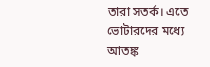তারা সতর্ক। এতে ভোটারদের মধ্যে আতঙ্ক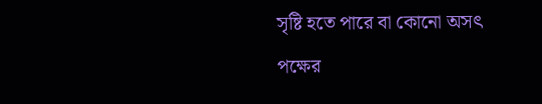সৃষ্টি হতে পারে বা কোনো অসৎ পক্ষের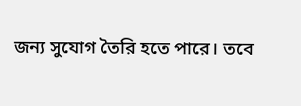জন্য সুযোগ তৈরি হতে পারে। তবে